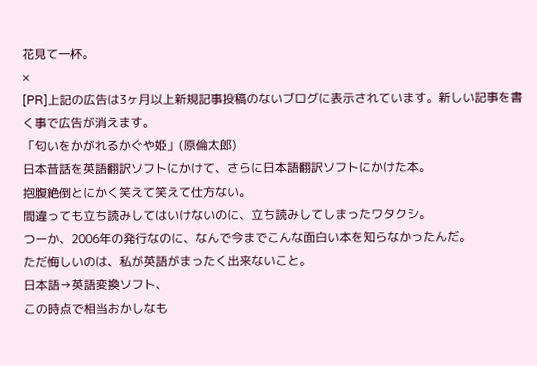花見て一杯。
×
[PR]上記の広告は3ヶ月以上新規記事投稿のないブログに表示されています。新しい記事を書く事で広告が消えます。
「匂いをかがれるかぐや姫」(原倫太郎)
日本昔話を英語翻訳ソフトにかけて、さらに日本語翻訳ソフトにかけた本。
抱腹絶倒とにかく笑えて笑えて仕方ない。
間違っても立ち読みしてはいけないのに、立ち読みしてしまったワタクシ。
つーか、2006年の発行なのに、なんで今までこんな面白い本を知らなかったんだ。
ただ悔しいのは、私が英語がまったく出来ないこと。
日本語→英語変換ソフト、
この時点で相当おかしなも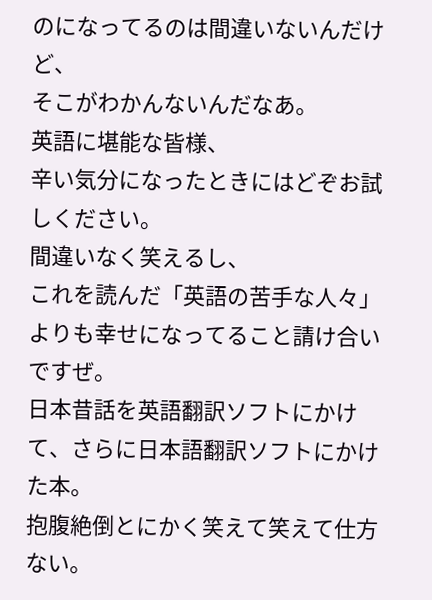のになってるのは間違いないんだけど、
そこがわかんないんだなあ。
英語に堪能な皆様、
辛い気分になったときにはどぞお試しください。
間違いなく笑えるし、
これを読んだ「英語の苦手な人々」よりも幸せになってること請け合いですぜ。
日本昔話を英語翻訳ソフトにかけて、さらに日本語翻訳ソフトにかけた本。
抱腹絶倒とにかく笑えて笑えて仕方ない。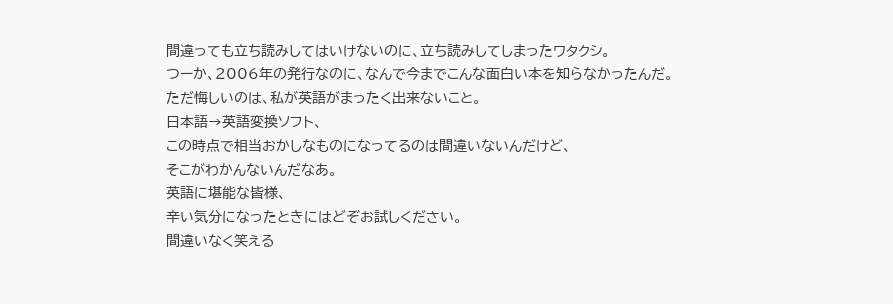間違っても立ち読みしてはいけないのに、立ち読みしてしまったワタクシ。
つーか、2006年の発行なのに、なんで今までこんな面白い本を知らなかったんだ。
ただ悔しいのは、私が英語がまったく出来ないこと。
日本語→英語変換ソフト、
この時点で相当おかしなものになってるのは間違いないんだけど、
そこがわかんないんだなあ。
英語に堪能な皆様、
辛い気分になったときにはどぞお試しください。
間違いなく笑える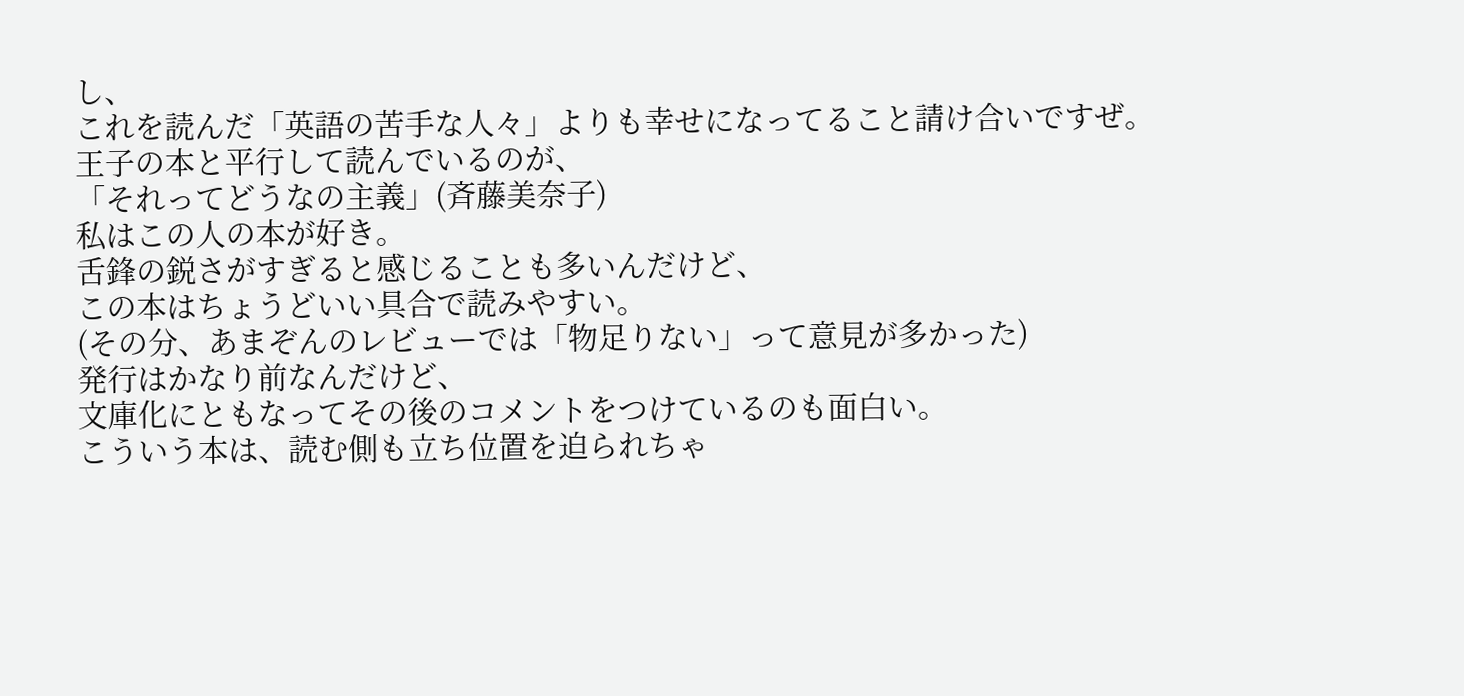し、
これを読んだ「英語の苦手な人々」よりも幸せになってること請け合いですぜ。
王子の本と平行して読んでいるのが、
「それってどうなの主義」(斉藤美奈子)
私はこの人の本が好き。
舌鋒の鋭さがすぎると感じることも多いんだけど、
この本はちょうどいい具合で読みやすい。
(その分、あまぞんのレビューでは「物足りない」って意見が多かった)
発行はかなり前なんだけど、
文庫化にともなってその後のコメントをつけているのも面白い。
こういう本は、読む側も立ち位置を迫られちゃ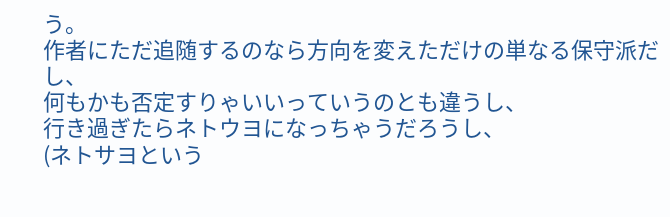う。
作者にただ追随するのなら方向を変えただけの単なる保守派だし、
何もかも否定すりゃいいっていうのとも違うし、
行き過ぎたらネトウヨになっちゃうだろうし、
(ネトサヨという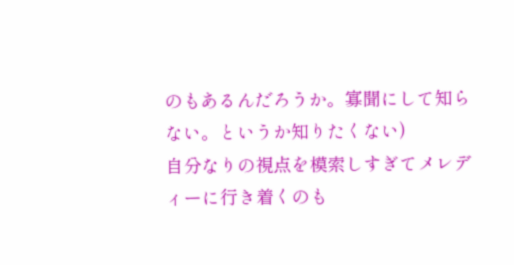のもあるんだろうか。寡聞にして知らない。というか知りたくない)
自分なりの視点を模索しすぎてメレディーに行き着くのも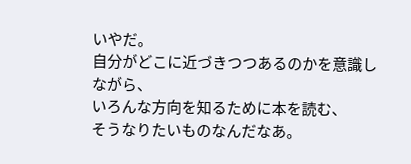いやだ。
自分がどこに近づきつつあるのかを意識しながら、
いろんな方向を知るために本を読む、
そうなりたいものなんだなあ。